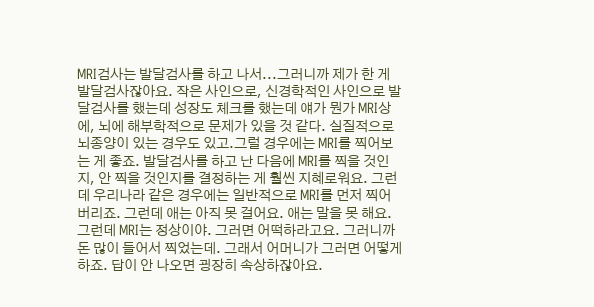MRI검사는 발달검사를 하고 나서...그러니까 제가 한 게 발달검사잖아요. 작은 사인으로, 신경학적인 사인으로 발달검사를 했는데 성장도 체크를 했는데 얘가 뭔가 MRI상에, 뇌에 해부학적으로 문제가 있을 것 같다. 실질적으로 뇌종양이 있는 경우도 있고.그럴 경우에는 MRI를 찍어보는 게 좋죠. 발달검사를 하고 난 다음에 MRI를 찍을 것인지, 안 찍을 것인지를 결정하는 게 훨씬 지혜로워요. 그런데 우리나라 같은 경우에는 일반적으로 MRI를 먼저 찍어버리죠. 그런데 애는 아직 못 걸어요. 애는 말을 못 해요. 그런데 MRI는 정상이야. 그러면 어떡하라고요. 그러니까 돈 많이 들어서 찍었는데. 그래서 어머니가 그러면 어떻게 하죠. 답이 안 나오면 굉장히 속상하잖아요.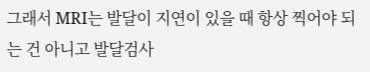그래서 MRI는 발달이 지연이 있을 때 항상 찍어야 되는 건 아니고 발달검사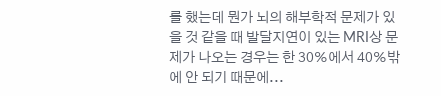를 했는데 뭔가 뇌의 해부학적 문제가 있을 것 같을 때 발달지연이 있는 MRI상 문제가 나오는 경우는 한 30%에서 40%밖에 안 되기 때문에...